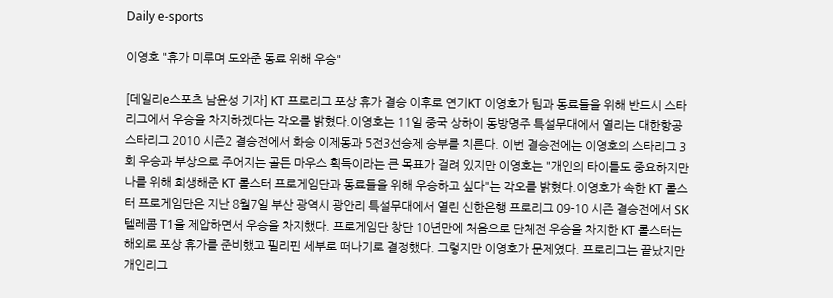Daily e-sports

이영호 "휴가 미루며 도와준 동료 위해 우승"

[데일리e스포츠 남윤성 기자] KT 프로리그 포상 휴가 결승 이후로 연기KT 이영호가 팀과 동료들을 위해 반드시 스타리그에서 우승을 차지하겠다는 각오를 밝혔다.이영호는 11일 중국 상하이 동방명주 특설무대에서 열리는 대한항공 스타리그 2010 시즌2 결승전에서 화승 이제동과 5전3선승제 승부를 치른다. 이번 결승전에는 이영호의 스타리그 3회 우승과 부상으로 주어지는 골든 마우스 획득이라는 큰 목표가 걸려 있지만 이영호는 "개인의 타이틀도 중요하지만 나를 위해 희생해준 KT 롤스터 프로게임단과 동료들을 위해 우승하고 싶다"는 각오를 밝혔다.이영호가 속한 KT 롤스터 프로게임단은 지난 8월7일 부산 광역시 광안리 특설무대에서 열린 신한은행 프로리그 09-10 시즌 결승전에서 SK텔레콤 T1을 제압하면서 우승을 차지했다. 프로게임단 창단 10년만에 처음으로 단체전 우승을 차지한 KT 롤스터는 해외로 포상 휴가를 준비했고 필리핀 세부로 떠나기로 결정했다. 그렇지만 이영호가 문제였다. 프로리그는 끝났지만 개인리그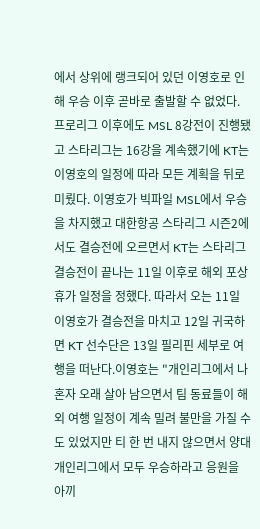에서 상위에 랭크되어 있던 이영호로 인해 우승 이후 곧바로 출발할 수 없었다. 프로리그 이후에도 MSL 8강전이 진행됐고 스타리그는 16강을 계속했기에 KT는 이영호의 일정에 따라 모든 계획을 뒤로 미뤘다. 이영호가 빅파일 MSL에서 우승을 차지했고 대한항공 스타리그 시즌2에서도 결승전에 오르면서 KT는 스타리그 결승전이 끝나는 11일 이후로 해외 포상 휴가 일정을 정했다. 따라서 오는 11일 이영호가 결승전을 마치고 12일 귀국하면 KT 선수단은 13일 필리핀 세부로 여행을 떠난다.이영호는 "개인리그에서 나 혼자 오래 살아 남으면서 팀 동료들이 해외 여행 일정이 계속 밀려 불만을 가질 수도 있었지만 티 한 번 내지 않으면서 양대 개인리그에서 모두 우승하라고 응원을 아끼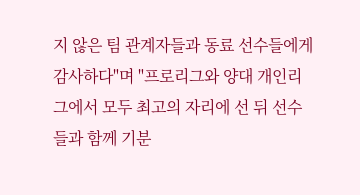지 않은 팀 관계자들과 동료 선수들에게 감사하다"며 "프로리그와 양대 개인리그에서 모두 최고의 자리에 선 뒤 선수들과 함께 기분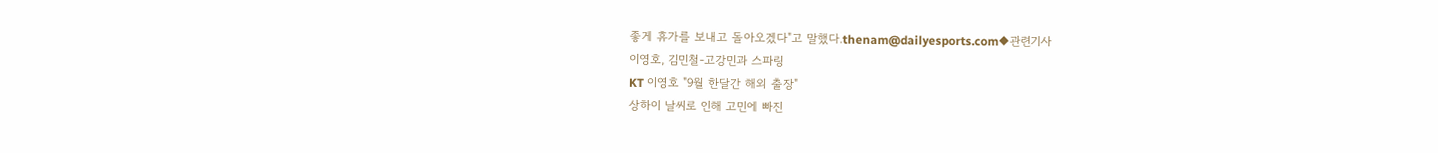좋게 휴가를 보내고 돌아오겠다"고 말했다.thenam@dailyesports.com◆관련기사
이영호, 김민철-고강민과 스파링
KT 이영호 "9월 한달간 해외 출장"
상하이 날씨로 인해 고민에 빠진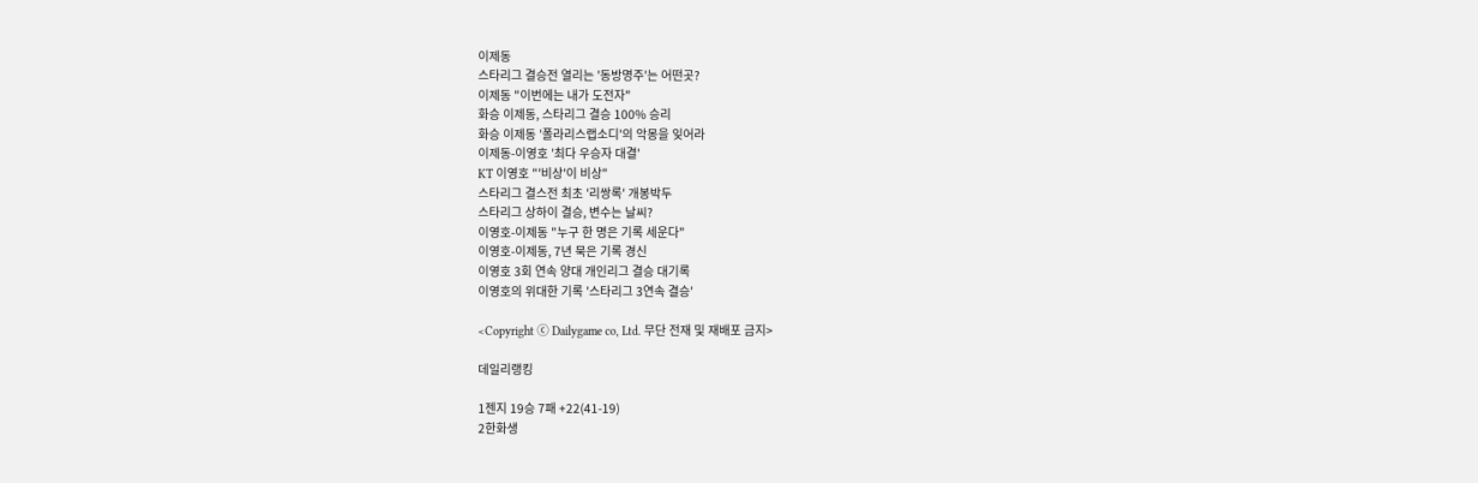이제동
스타리그 결승전 열리는 '동방명주'는 어떤곳?
이제동 "이번에는 내가 도전자"
화승 이제동, 스타리그 결승 100% 승리
화승 이제동 '폴라리스랩소디'의 악몽을 잊어라
이제동-이영호 '최다 우승자 대결'
KT 이영호 "'비상'이 비상"
스타리그 결스전 최초 '리쌍록' 개봉박두
스타리그 상하이 결승, 변수는 날씨?
이영호-이제동 "누구 한 명은 기록 세운다"
이영호-이제동, 7년 묵은 기록 경신
이영호 3회 연속 양대 개인리그 결승 대기록
이영호의 위대한 기록 '스타리그 3연속 결승'

<Copyright ⓒ Dailygame co, Ltd. 무단 전재 및 재배포 금지>

데일리랭킹

1젠지 19승 7패 +22(41-19)
2한화생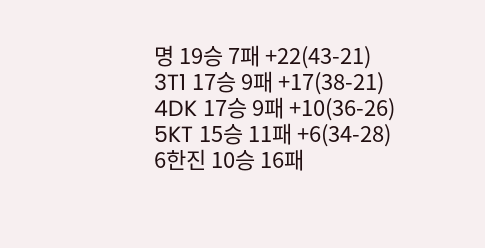명 19승 7패 +22(43-21)
3T1 17승 9패 +17(38-21)
4DK 17승 9패 +10(36-26)
5KT 15승 11패 +6(34-28)
6한진 10승 16패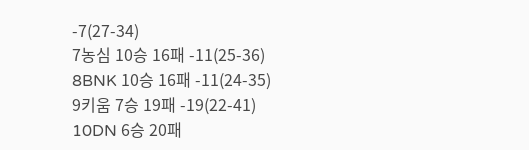-7(27-34)
7농심 10승 16패 -11(25-36)
8BNK 10승 16패 -11(24-35)
9키움 7승 19패 -19(22-41)
10DN 6승 20패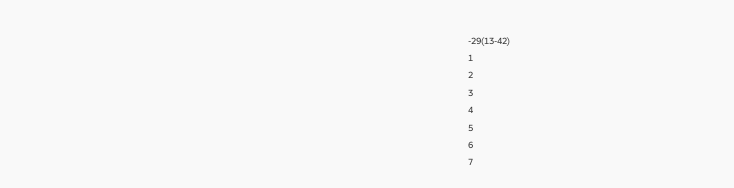-29(13-42)
1
2
3
4
5
6
7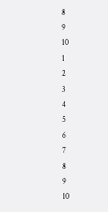8
9
10
1
2
3
4
5
6
7
8
9
10